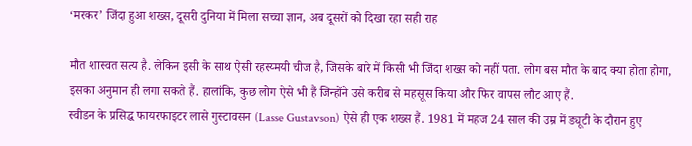‘मरकर’ जिंदा हुआ शख्स, दूसरी दुनिया में मिला सच्चा ज्ञान, अब दूसरों को दिखा रहा सही राह

मौत शास्वत सत्य है. लेकिन इसी के साथ ऐसी रहस्य्मयी चीज है, जिसके बारे में किसी भी जिंदा शख्स को नहीं पता. लोग बस मौत के बाद क्या होता होगा, इसका अनुमान ही लगा सकते हैं. हालांकि, कुछ लोग ऐसे भी हैं जिन्होंने उसे करीब से महसूस किया और फिर वापस लौट आए हैं.
स्वीडन के प्रसिद्ध फायरफाइटर लासे गुस्टावसन (Lasse Gustavson) ऐसे ही एक शख्स हैं. 1981 में महज 24 साल की उम्र में ड्यूटी के दौरान हुए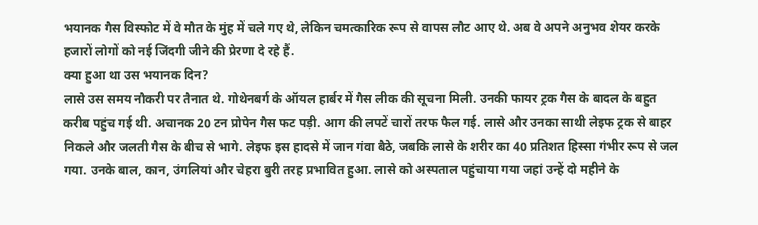भयानक गैस विस्फोट में वे मौत के मुंह में चले गए थे, लेकिन चमत्कारिक रूप से वापस लौट आए थे. अब वे अपने अनुभव शेयर करके हजारों लोगों को नई जिंदगी जीने की प्रेरणा दे रहे हैं.
क्या हुआ था उस भयानक दिन?
लासे उस समय नौकरी पर तैनात थे. गोथेनबर्ग के ऑयल हार्बर में गैस लीक की सूचना मिली. उनकी फायर ट्रक गैस के बादल के बहुत करीब पहुंच गई थी. अचानक 20 टन प्रोपेन गैस फट पड़ी. आग की लपटें चारों तरफ फैल गई. लासे और उनका साथी लेइफ ट्रक से बाहर निकले और जलती गैस के बीच से भागे. लेइफ इस हादसे में जान गंवा बैठे, जबकि लासे के शरीर का 40 प्रतिशत हिस्सा गंभीर रूप से जल गया. उनके बाल, कान, उंगलियां और चेहरा बुरी तरह प्रभावित हुआ. लासे को अस्पताल पहुंचाया गया जहां उन्हें दो महीने के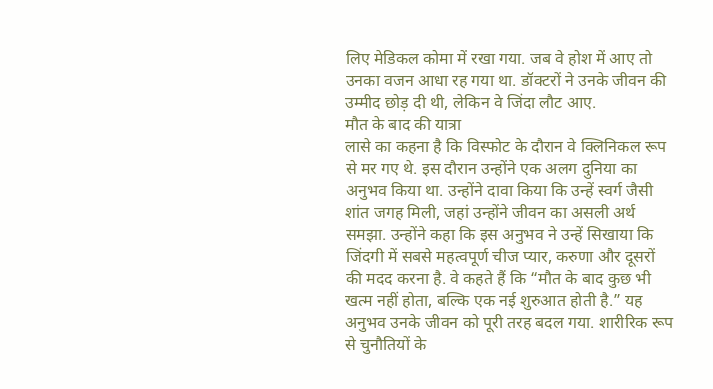लिए मेडिकल कोमा में रखा गया. जब वे होश में आए तो उनका वजन आधा रह गया था. डॉक्टरों ने उनके जीवन की उम्मीद छोड़ दी थी, लेकिन वे जिंदा लौट आए.
मौत के बाद की यात्रा
लासे का कहना है कि विस्फोट के दौरान वे क्लिनिकल रूप से मर गए थे. इस दौरान उन्होंने एक अलग दुनिया का अनुभव किया था. उन्होंने दावा किया कि उन्हें स्वर्ग जैसी शांत जगह मिली, जहां उन्होंने जीवन का असली अर्थ समझा. उन्होंने कहा कि इस अनुभव ने उन्हें सिखाया कि जिंदगी में सबसे महत्वपूर्ण चीज प्यार, करुणा और दूसरों की मदद करना है. वे कहते हैं कि “मौत के बाद कुछ भी खत्म नहीं होता, बल्कि एक नई शुरुआत होती है.” यह अनुभव उनके जीवन को पूरी तरह बदल गया. शारीरिक रूप से चुनौतियों के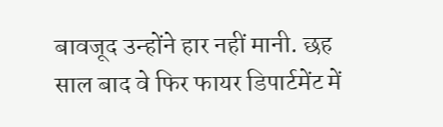बावजूद उन्होंने हार नहीं मानी. छह साल बाद वे फिर फायर डिपार्टमेंट में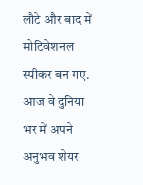लौटे और बाद में मोटिवेशनल स्पीकर बन गए. आज वे दुनिया भर में अपने अनुभव शेयर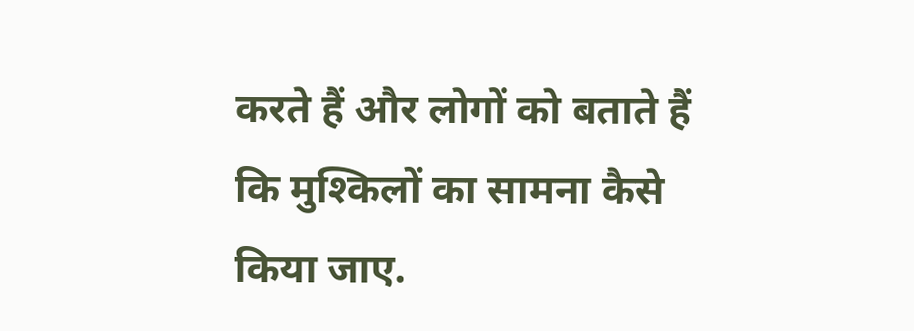करते हैं और लोगों को बताते हैं कि मुश्किलों का सामना कैसे किया जाए.